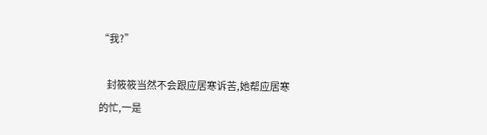“我?”

    封筱筱当然不会跟应居寒诉苦,她帮应居寒的忙,一是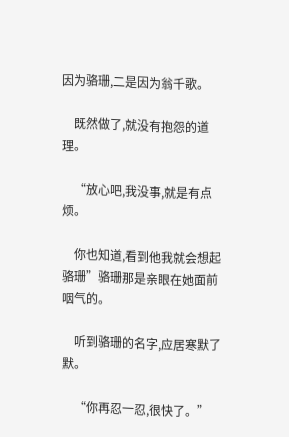因为骆珊,二是因为翁千歌。

    既然做了,就没有抱怨的道理。

    “放心吧,我没事,就是有点烦。

    你也知道,看到他我就会想起骆珊”骆珊那是亲眼在她面前咽气的。

    听到骆珊的名字,应居寒默了默。

    “你再忍一忍,很快了。”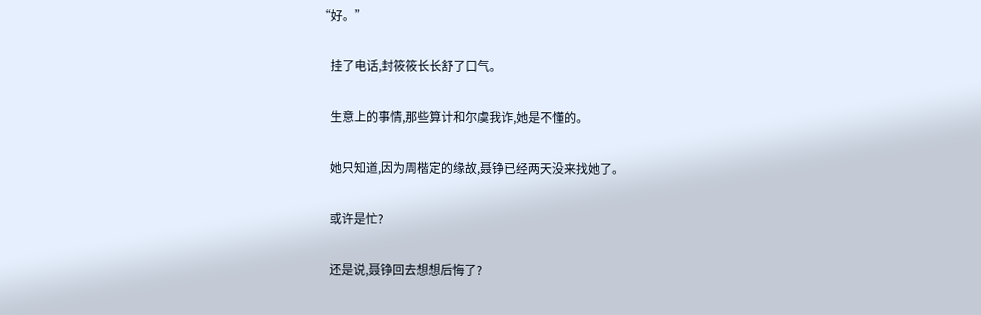“好。”

    挂了电话,封筱筱长长舒了口气。

    生意上的事情,那些算计和尔虞我诈,她是不懂的。

    她只知道,因为周楷定的缘故,聂铮已经两天没来找她了。

    或许是忙?

    还是说,聂铮回去想想后悔了?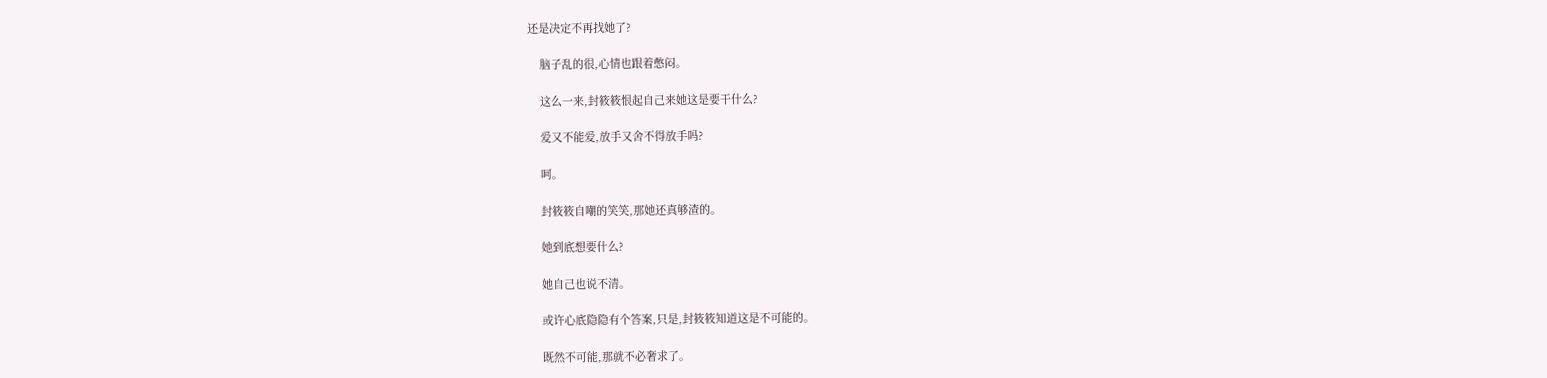还是决定不再找她了?

    脑子乱的很,心情也跟着憋闷。

    这么一来,封筱筱恨起自己来她这是要干什么?

    爱又不能爱,放手又舍不得放手吗?

    呵。

    封筱筱自嘲的笑笑,那她还真够渣的。

    她到底想要什么?

    她自己也说不清。

    或许心底隐隐有个答案,只是,封筱筱知道这是不可能的。

    既然不可能,那就不必奢求了。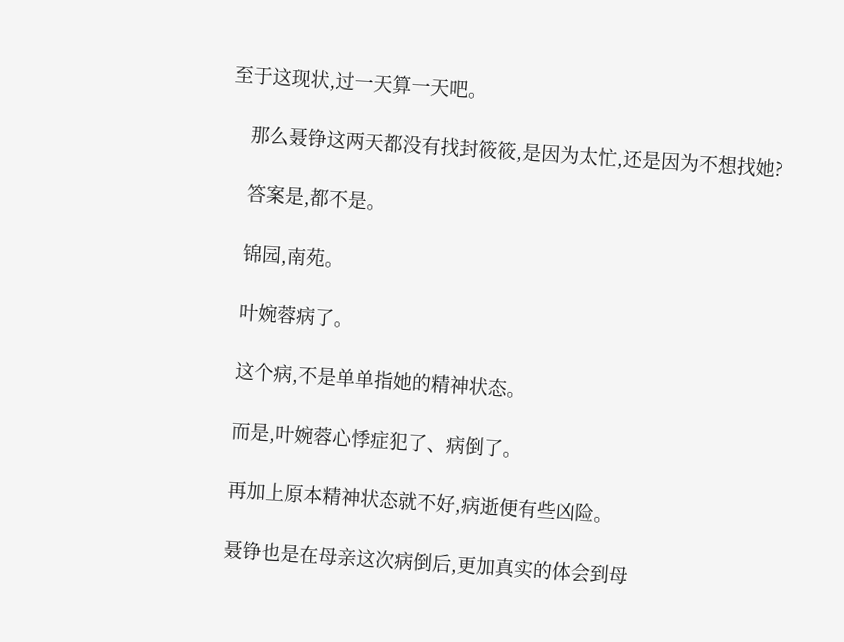至于这现状,过一天算一天吧。

    那么聂铮这两天都没有找封筱筱,是因为太忙,还是因为不想找她?

    答案是,都不是。

    锦园,南苑。

    叶婉蓉病了。

    这个病,不是单单指她的精神状态。

    而是,叶婉蓉心悸症犯了、病倒了。

    再加上原本精神状态就不好,病逝便有些凶险。

    聂铮也是在母亲这次病倒后,更加真实的体会到母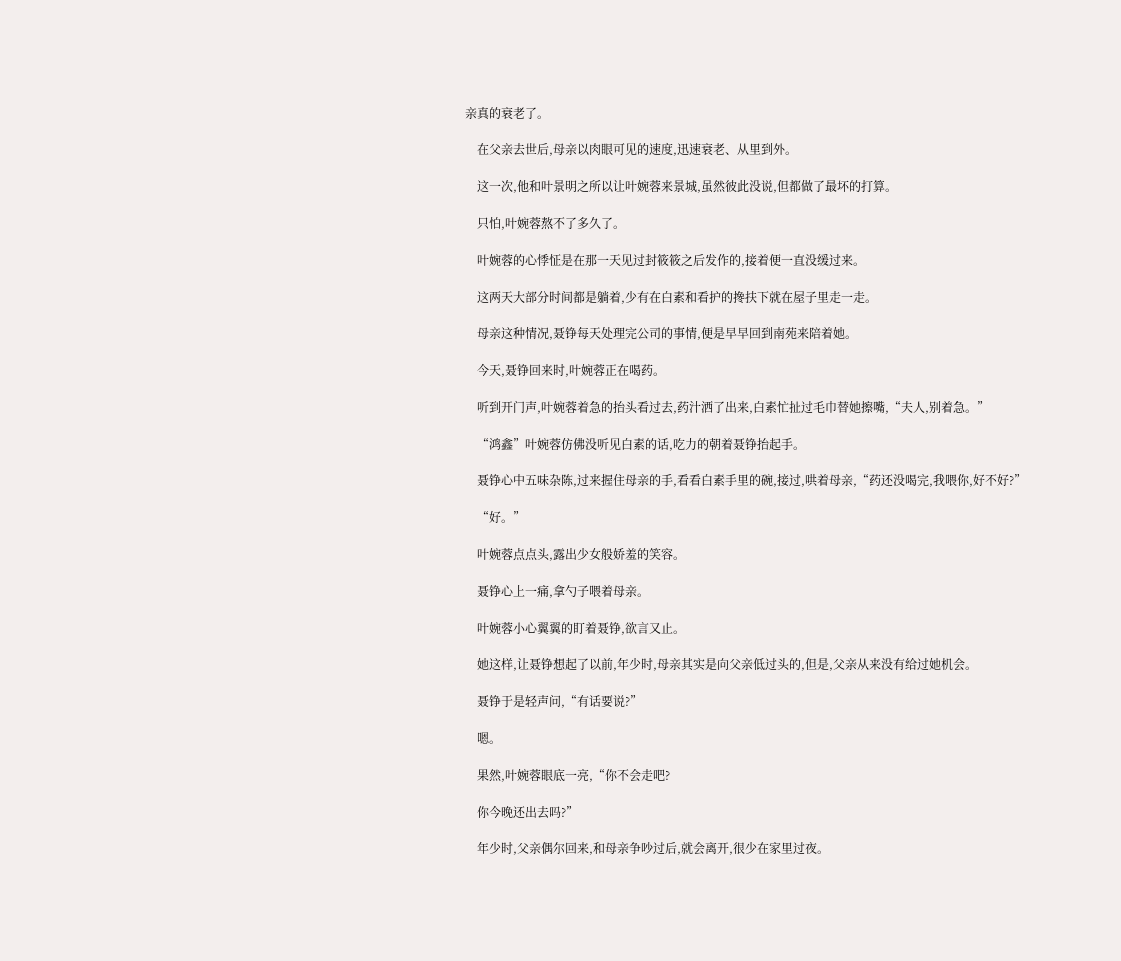亲真的衰老了。

    在父亲去世后,母亲以肉眼可见的速度,迅速衰老、从里到外。

    这一次,他和叶景明之所以让叶婉蓉来景城,虽然彼此没说,但都做了最坏的打算。

    只怕,叶婉蓉熬不了多久了。

    叶婉蓉的心悸怔是在那一天见过封筱筱之后发作的,接着便一直没缓过来。

    这两天大部分时间都是躺着,少有在白素和看护的搀扶下就在屋子里走一走。

    母亲这种情况,聂铮每天处理完公司的事情,便是早早回到南苑来陪着她。

    今天,聂铮回来时,叶婉蓉正在喝药。

    听到开门声,叶婉蓉着急的抬头看过去,药汁洒了出来,白素忙扯过毛巾替她擦嘴,“夫人,别着急。”

    “鸿鑫”叶婉蓉仿佛没听见白素的话,吃力的朝着聂铮抬起手。

    聂铮心中五味杂陈,过来握住母亲的手,看看白素手里的碗,接过,哄着母亲,“药还没喝完,我喂你,好不好?”

    “好。”

    叶婉蓉点点头,露出少女般娇羞的笑容。

    聂铮心上一痛,拿勺子喂着母亲。

    叶婉蓉小心翼翼的盯着聂铮,欲言又止。

    她这样,让聂铮想起了以前,年少时,母亲其实是向父亲低过头的,但是,父亲从来没有给过她机会。

    聂铮于是轻声问,“有话要说?”

    嗯。

    果然,叶婉蓉眼底一亮,“你不会走吧?

    你今晚还出去吗?”

    年少时,父亲偶尔回来,和母亲争吵过后,就会离开,很少在家里过夜。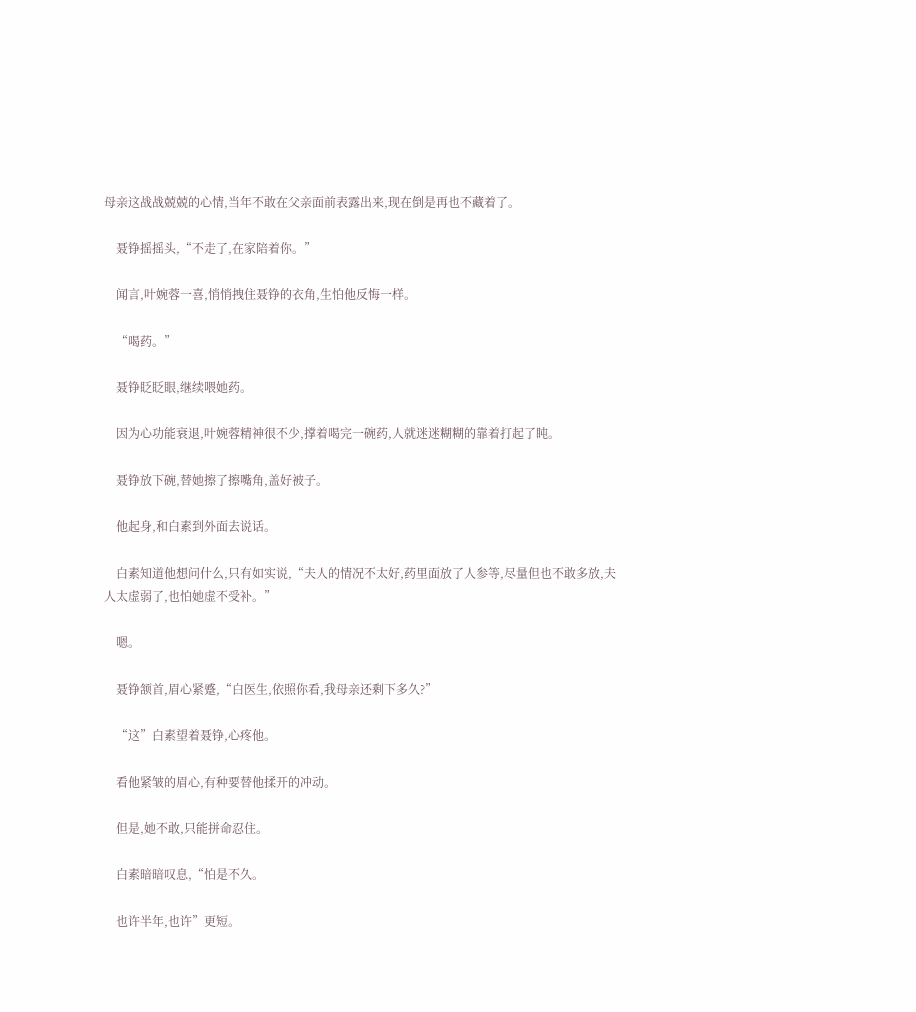母亲这战战兢兢的心情,当年不敢在父亲面前表露出来,现在倒是再也不藏着了。

    聂铮摇摇头,“不走了,在家陪着你。”

    闻言,叶婉蓉一喜,悄悄拽住聂铮的衣角,生怕他反悔一样。

    “喝药。”

    聂铮眨眨眼,继续喂她药。

    因为心功能衰退,叶婉蓉精神很不少,撑着喝完一碗药,人就迷迷糊糊的靠着打起了盹。

    聂铮放下碗,替她擦了擦嘴角,盖好被子。

    他起身,和白素到外面去说话。

    白素知道他想问什么,只有如实说,“夫人的情况不太好,药里面放了人参等,尽量但也不敢多放,夫人太虚弱了,也怕她虚不受补。”

    嗯。

    聂铮颔首,眉心紧蹙,“白医生,依照你看,我母亲还剩下多久?”

    “这”白素望着聂铮,心疼他。

    看他紧皱的眉心,有种要替他揉开的冲动。

    但是,她不敢,只能拼命忍住。

    白素暗暗叹息,“怕是不久。

    也许半年,也许”更短。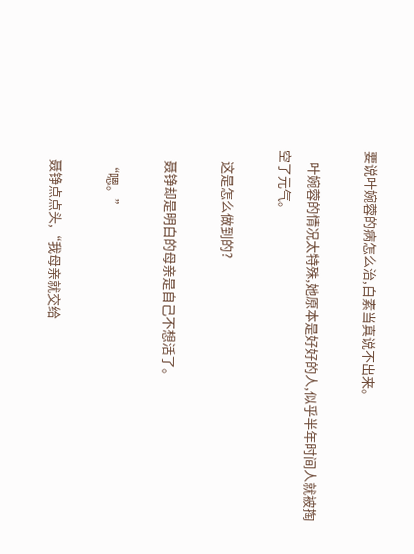要说叶婉蓉的病怎么治,白素当真说不出来。

    叶婉蓉的情况太特殊,她原本是好好的人,似乎半年时间人就被掏空了元气。

    这是怎么做到的?

    聂铮却是明白的母亲是自己不想活了。

    “嗯。”

    聂铮点点头,“我母亲就交给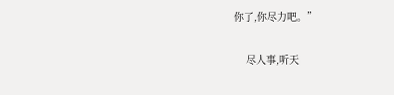你了,你尽力吧。”

    尽人事,听天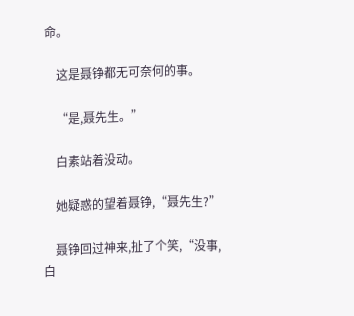命。

    这是聂铮都无可奈何的事。

    “是,聂先生。”

    白素站着没动。

    她疑惑的望着聂铮,“聂先生?”

    聂铮回过神来,扯了个笑,“没事,白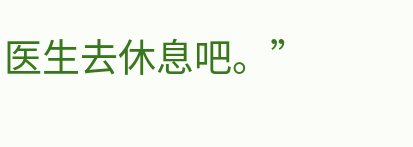医生去休息吧。”